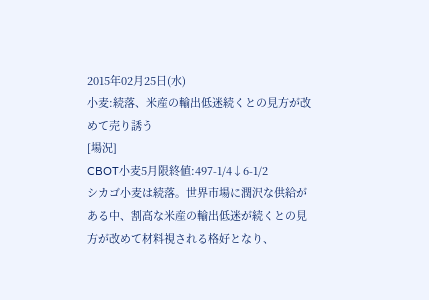2015年02月25日(水)
小麦:続落、米産の輸出低迷続くとの見方が改めて売り誘う
[場況]
CBOT小麦5月限終値:497-1/4↓6-1/2
シカゴ小麦は続落。世界市場に潤沢な供給がある中、割高な米産の輸出低迷が続くとの見方が改めて材料視される格好となり、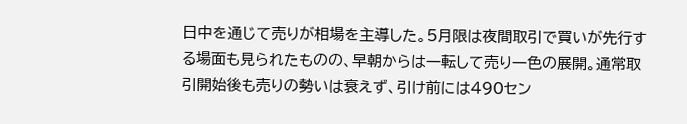日中を通じて売りが相場を主導した。5月限は夜間取引で買いが先行する場面も見られたものの、早朝からは一転して売り一色の展開。通常取引開始後も売りの勢いは衰えず、引け前には490セン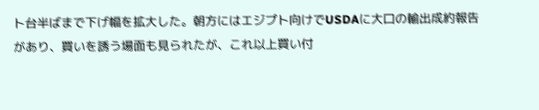ト台半ばまで下げ幅を拡大した。朝方にはエジプト向けでUSDAに大口の輸出成約報告があり、買いを誘う場面も見られたが、これ以上買い付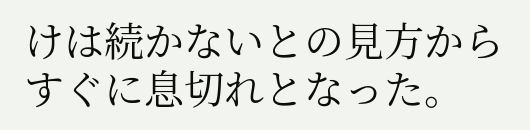けは続かないとの見方からすぐに息切れとなった。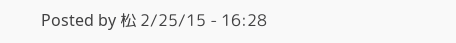Posted by 松 2/25/15 - 16:28